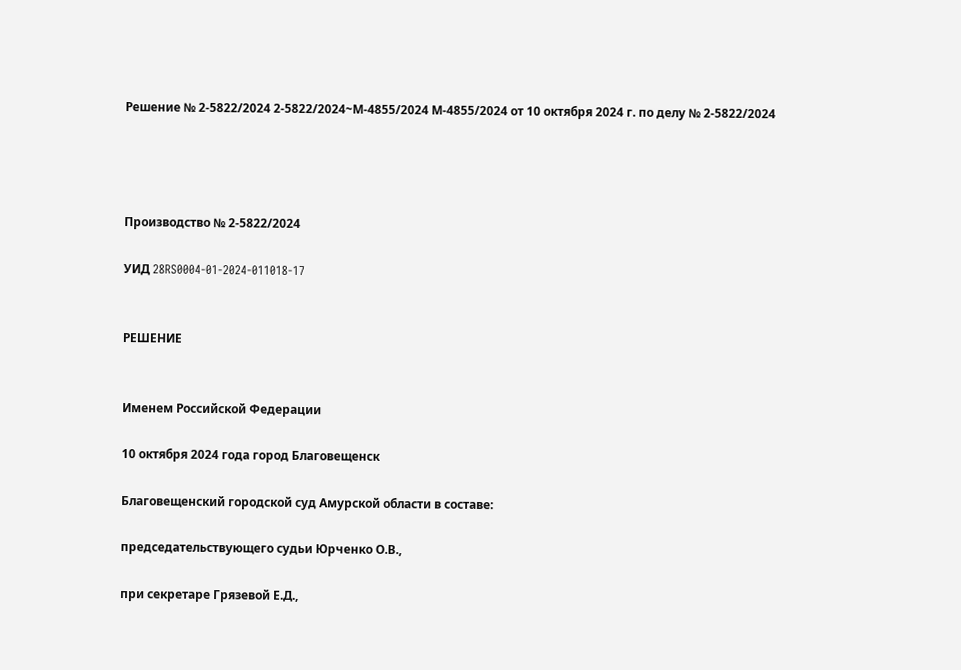Решение № 2-5822/2024 2-5822/2024~М-4855/2024 М-4855/2024 от 10 октября 2024 г. по делу № 2-5822/2024




Производство № 2-5822/2024

УИД 28RS0004-01-2024-011018-17


РЕШЕНИЕ


Именем Российской Федерации

10 октября 2024 года город Благовещенск

Благовещенский городской суд Амурской области в составе:

председательствующего судьи Юрченко О.В.,

при секретаре Грязевой Е.Д.,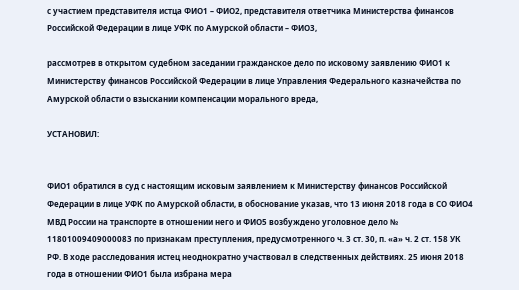с участием представителя истца ФИО1 – ФИО2, представителя ответчика Министерства финансов Российской Федерации в лице УФК по Амурской области – ФИО3,

рассмотрев в открытом судебном заседании гражданское дело по исковому заявлению ФИО1 к Министерству финансов Российской Федерации в лице Управления Федерального казначейства по Амурской области о взыскании компенсации морального вреда,

УСТАНОВИЛ:


ФИО1 обратился в суд с настоящим исковым заявлением к Министерству финансов Российской Федерации в лице УФК по Амурской области, в обоснование указав, что 13 июня 2018 года в СО ФИО4 МВД России на транспорте в отношении него и ФИО5 возбуждено уголовное дело № 11801009409000083 по признакам преступления, предусмотренного ч. 3 ст. 30, п. «а» ч. 2 ст. 158 УК РФ. В ходе расследования истец неоднократно участвовал в следственных действиях. 25 июня 2018 года в отношении ФИО1 была избрана мера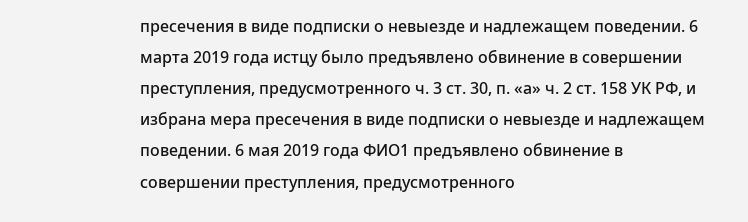пресечения в виде подписки о невыезде и надлежащем поведении. 6 марта 2019 года истцу было предъявлено обвинение в совершении преступления, предусмотренного ч. 3 ст. 30, п. «а» ч. 2 ст. 158 УК РФ, и избрана мера пресечения в виде подписки о невыезде и надлежащем поведении. 6 мая 2019 года ФИО1 предъявлено обвинение в совершении преступления, предусмотренного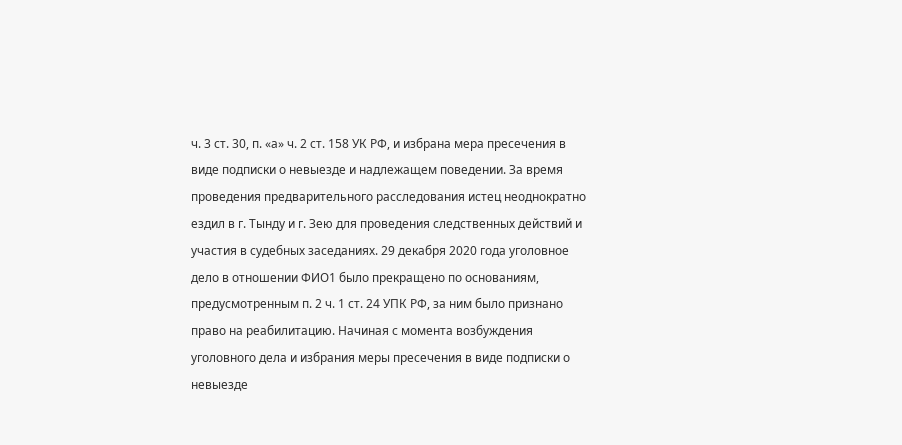ч. 3 ст. 30, п. «а» ч. 2 ст. 158 УК РФ, и избрана мера пресечения в виде подписки о невыезде и надлежащем поведении. За время проведения предварительного расследования истец неоднократно ездил в г. Тынду и г. Зею для проведения следственных действий и участия в судебных заседаниях. 29 декабря 2020 года уголовное дело в отношении ФИО1 было прекращено по основаниям, предусмотренным п. 2 ч. 1 ст. 24 УПК РФ, за ним было признано право на реабилитацию. Начиная с момента возбуждения уголовного дела и избрания меры пресечения в виде подписки о невыезде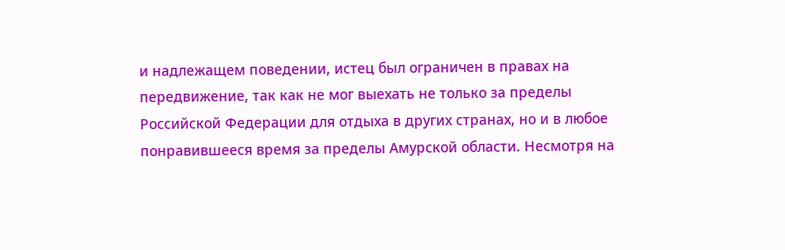и надлежащем поведении, истец был ограничен в правах на передвижение, так как не мог выехать не только за пределы Российской Федерации для отдыха в других странах, но и в любое понравившееся время за пределы Амурской области. Несмотря на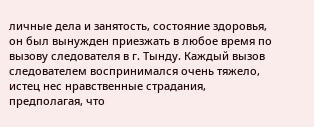личные дела и занятость, состояние здоровья, он был вынужден приезжать в любое время по вызову следователя в г. Тынду. Каждый вызов следователем воспринимался очень тяжело, истец нес нравственные страдания, предполагая, что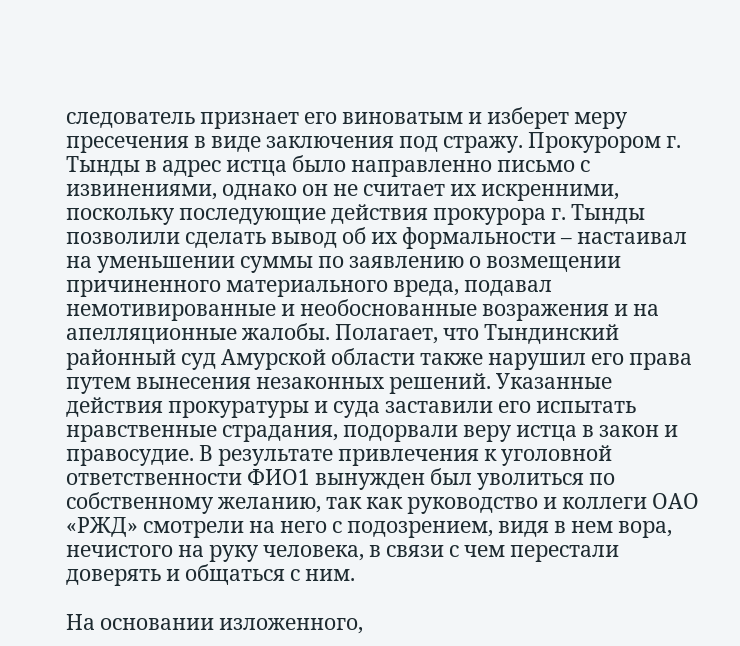следователь признает его виноватым и изберет меру пресечения в виде заключения под стражу. Прокурором г. Тынды в адрес истца было направленно письмо с извинениями, однако он не считает их искренними, поскольку последующие действия прокурора г. Тынды позволили сделать вывод об их формальности – настаивал на уменьшении суммы по заявлению о возмещении причиненного материального вреда, подавал немотивированные и необоснованные возражения и на апелляционные жалобы. Полагает, что Тындинский районный суд Амурской области также нарушил его права путем вынесения незаконных решений. Указанные действия прокуратуры и суда заставили его испытать нравственные страдания, подорвали веру истца в закон и правосудие. В результате привлечения к уголовной ответственности ФИО1 вынужден был уволиться по собственному желанию, так как руководство и коллеги ОАО «РЖД» смотрели на него с подозрением, видя в нем вора, нечистого на руку человека, в связи с чем перестали доверять и общаться с ним.

На основании изложенного,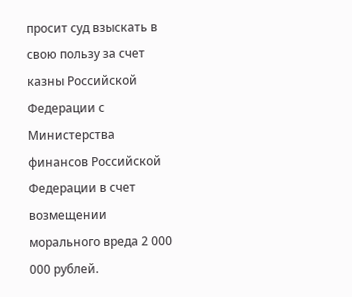просит суд взыскать в свою пользу за счет казны Российской Федерации с Министерства финансов Российской Федерации в счет возмещении морального вреда 2 000 000 рублей.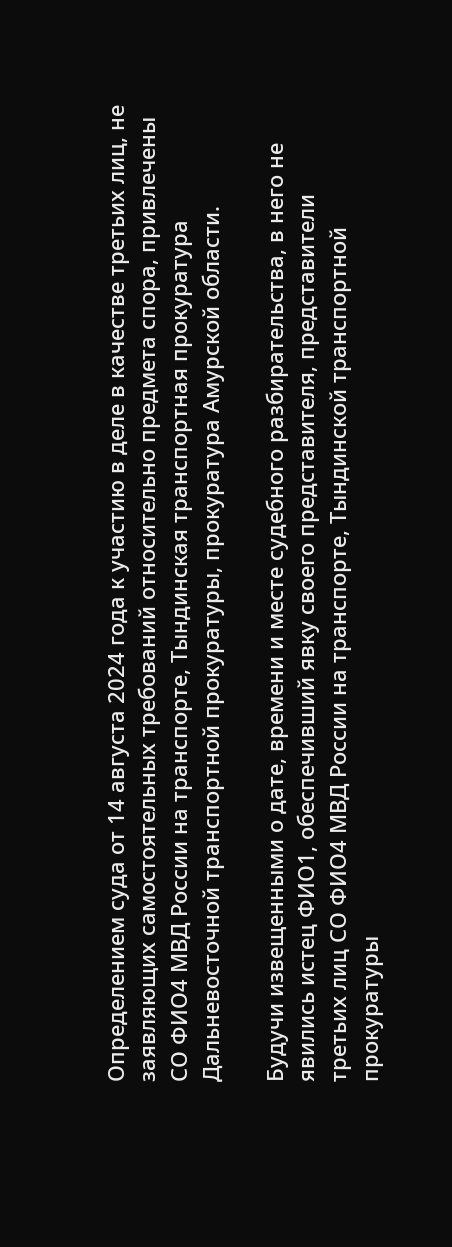Определением суда от 14 августа 2024 года к участию в деле в качестве третьих лиц, не заявляющих самостоятельных требований относительно предмета спора, привлечены СО ФИО4 МВД России на транспорте, Тындинская транспортная прокуратура Дальневосточной транспортной прокуратуры, прокуратура Амурской области.

Будучи извещенными о дате, времени и месте судебного разбирательства, в него не явились истец ФИО1, обеспечивший явку своего представителя, представители третьих лиц СО ФИО4 МВД России на транспорте, Тындинской транспортной прокуратуры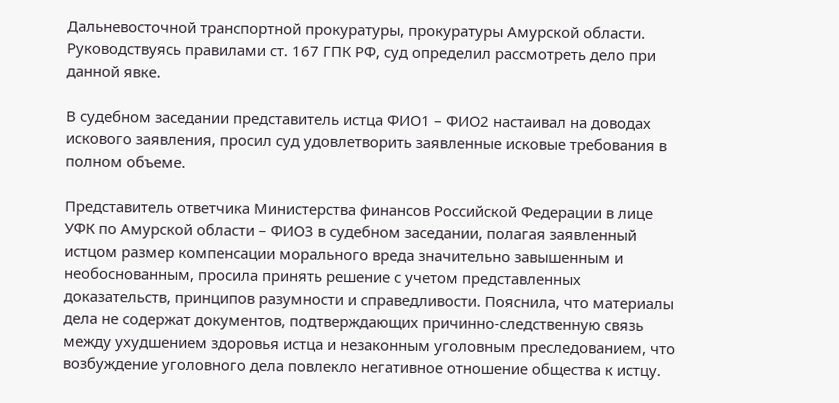Дальневосточной транспортной прокуратуры, прокуратуры Амурской области. Руководствуясь правилами ст. 167 ГПК РФ, суд определил рассмотреть дело при данной явке.

В судебном заседании представитель истца ФИО1 – ФИО2 настаивал на доводах искового заявления, просил суд удовлетворить заявленные исковые требования в полном объеме.

Представитель ответчика Министерства финансов Российской Федерации в лице УФК по Амурской области – ФИО3 в судебном заседании, полагая заявленный истцом размер компенсации морального вреда значительно завышенным и необоснованным, просила принять решение с учетом представленных доказательств, принципов разумности и справедливости. Пояснила, что материалы дела не содержат документов, подтверждающих причинно-следственную связь между ухудшением здоровья истца и незаконным уголовным преследованием, что возбуждение уголовного дела повлекло негативное отношение общества к истцу.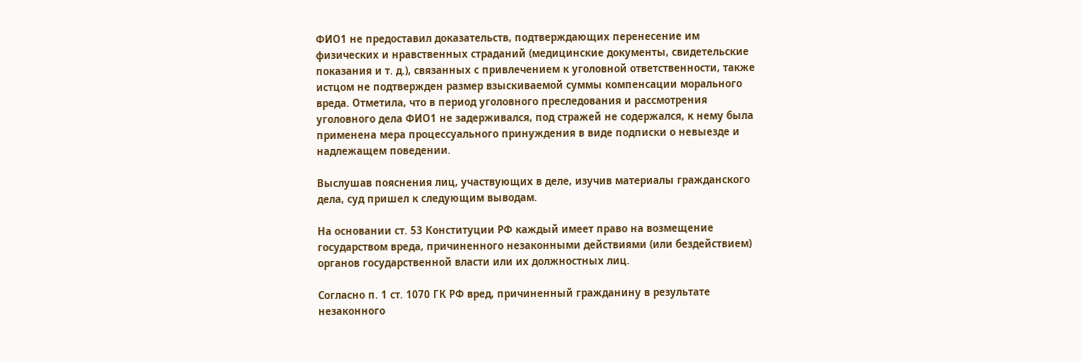ФИО1 не предоставил доказательств, подтверждающих перенесение им физических и нравственных страданий (медицинские документы, свидетельские показания и т. д.), связанных с привлечением к уголовной ответственности, также истцом не подтвержден размер взыскиваемой суммы компенсации морального вреда. Отметила, что в период уголовного преследования и рассмотрения уголовного дела ФИО1 не задерживался, под стражей не содержался, к нему была применена мера процессуального принуждения в виде подписки о невыезде и надлежащем поведении.

Выслушав пояснения лиц, участвующих в деле, изучив материалы гражданского дела, суд пришел к следующим выводам.

На основании ст. 53 Конституции РФ каждый имеет право на возмещение государством вреда, причиненного незаконными действиями (или бездействием) органов государственной власти или их должностных лиц.

Согласно п. 1 ст. 1070 ГК РФ вред, причиненный гражданину в результате незаконного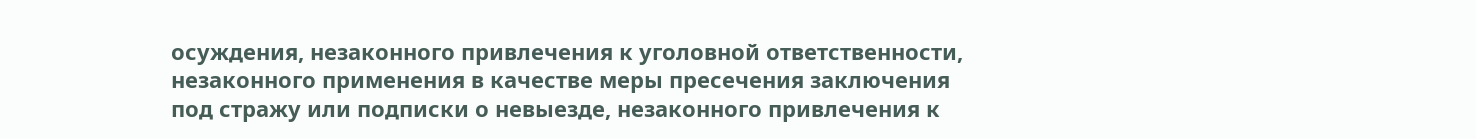осуждения, незаконного привлечения к уголовной ответственности, незаконного применения в качестве меры пресечения заключения под стражу или подписки о невыезде, незаконного привлечения к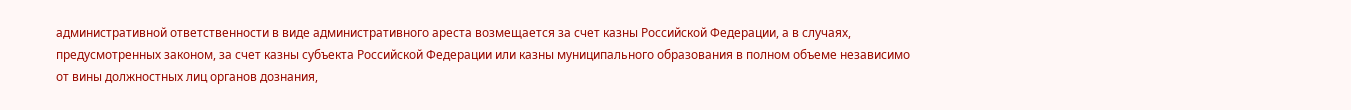административной ответственности в виде административного ареста возмещается за счет казны Российской Федерации, а в случаях, предусмотренных законом, за счет казны субъекта Российской Федерации или казны муниципального образования в полном объеме независимо от вины должностных лиц органов дознания,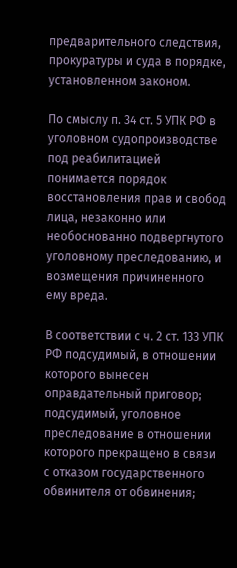предварительного следствия, прокуратуры и суда в порядке, установленном законом.

По смыслу п. 34 ст. 5 УПК РФ в уголовном судопроизводстве под реабилитацией понимается порядок восстановления прав и свобод лица, незаконно или необоснованно подвергнутого уголовному преследованию, и возмещения причиненного ему вреда.

В соответствии с ч. 2 ст. 133 УПК РФ подсудимый, в отношении которого вынесен оправдательный приговор; подсудимый, уголовное преследование в отношении которого прекращено в связи с отказом государственного обвинителя от обвинения;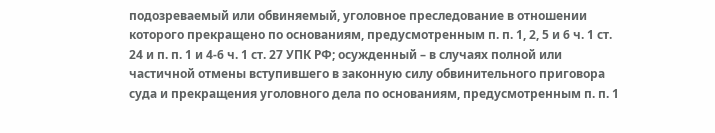подозреваемый или обвиняемый, уголовное преследование в отношении которого прекращено по основаниям, предусмотренным п. п. 1, 2, 5 и 6 ч. 1 ст. 24 и п. п. 1 и 4-6 ч. 1 ст. 27 УПК РФ; осужденный – в случаях полной или частичной отмены вступившего в законную силу обвинительного приговора суда и прекращения уголовного дела по основаниям, предусмотренным п. п. 1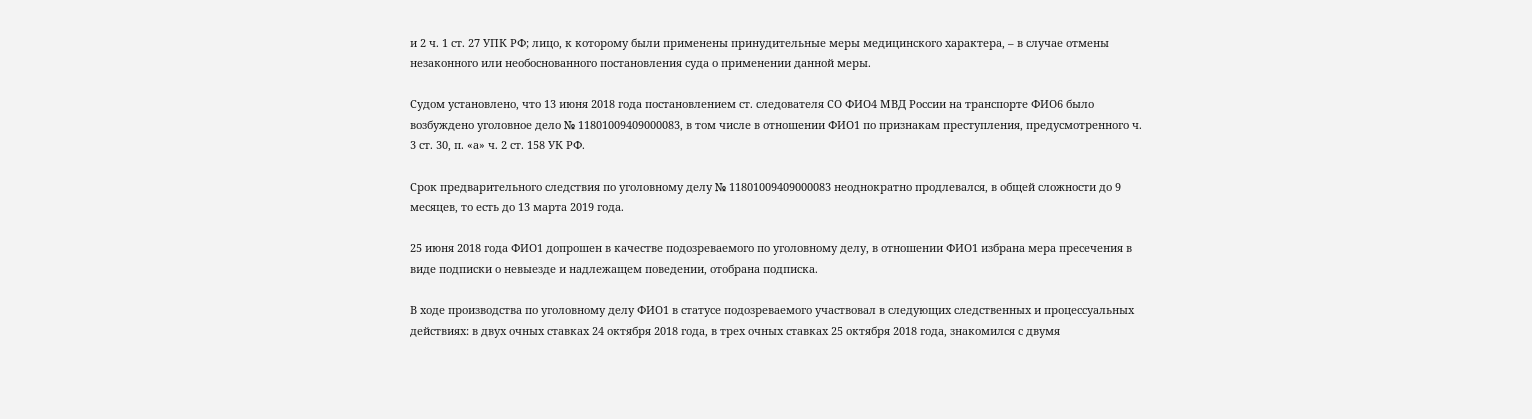и 2 ч. 1 ст. 27 УПК РФ; лицо, к которому были применены принудительные меры медицинского характера, – в случае отмены незаконного или необоснованного постановления суда о применении данной меры.

Судом установлено, что 13 июня 2018 года постановлением ст. следователя СО ФИО4 МВД России на транспорте ФИО6 было возбуждено уголовное дело № 11801009409000083, в том числе в отношении ФИО1 по признакам преступления, предусмотренного ч. 3 ст. 30, п. «а» ч. 2 ст. 158 УК РФ.

Срок предварительного следствия по уголовному делу № 11801009409000083 неоднократно продлевался, в общей сложности до 9 месяцев, то есть до 13 марта 2019 года.

25 июня 2018 года ФИО1 допрошен в качестве подозреваемого по уголовному делу, в отношении ФИО1 избрана мера пресечения в виде подписки о невыезде и надлежащем поведении, отобрана подписка.

В ходе производства по уголовному делу ФИО1 в статусе подозреваемого участвовал в следующих следственных и процессуальных действиях: в двух очных ставках 24 октября 2018 года, в трех очных ставках 25 октября 2018 года, знакомился с двумя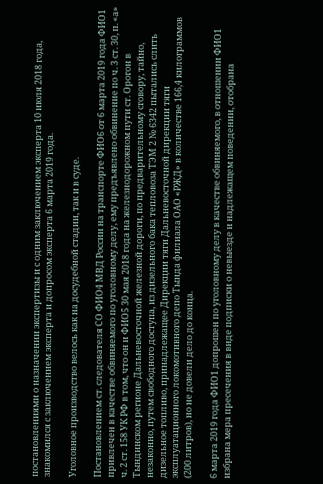постановлениями о назначении экспертизы и с одним заключением эксперта 10 июля 2018 года, знакомился с заключением эксперта и допросом эксперта 6 марта 2019 года.

Уголовное производство велось как на досудебной стадии, так и в суде.

Постановлением ст. следователя СО ФИО4 МВД России на транспорте ФИО6 от 6 марта 2019 года ФИО1 привлечен в качестве обвиняемого по уголовному делу, ему предъявлено обвинение по ч. 3 ст. 30, п. «а» ч. 2 ст. 158 УК РФ в том, что он и ФИО5 30 мая 2018 года на железнодорожном пути ст. Орогон в Тындинском регионе Дальневосточной железной дороги, по предварительному сговору, тайно, незаконно, путем свободного доступа, из дизельного бака тепловоза ТЭМ 2 № 6342 пытались слить дизельное топливо, принадлежащее Дирекции тяги Дальневосточной дирекции тяги эксплуатационного локомотивного депо Тында филиала ОАО «РЖД» в количестве 166,4 килограммов (200 литров), но не довели дело до конца.

6 марта 2019 года ФИО1 допрошен по уголовному делу в качестве обвиняемого, в отношении ФИО1 избрана мера пресечения в виде подписки о невыезде и надлежащем поведении, отобрана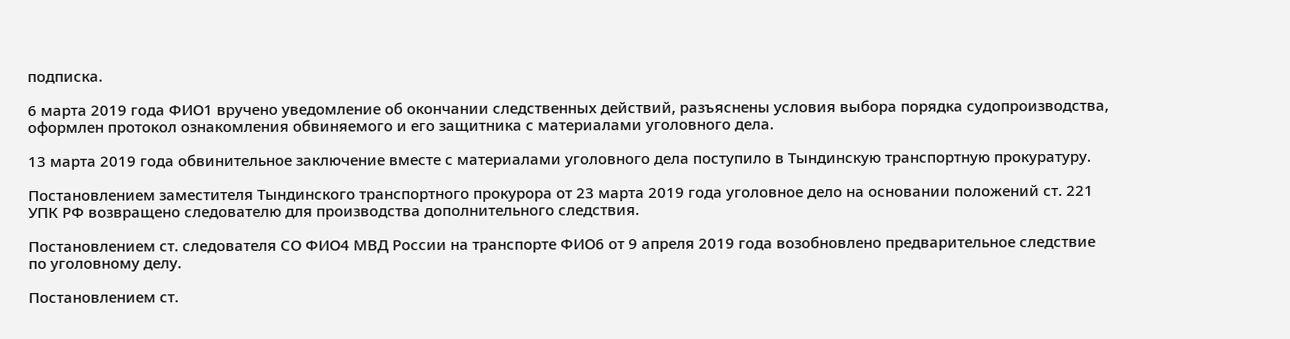подписка.

6 марта 2019 года ФИО1 вручено уведомление об окончании следственных действий, разъяснены условия выбора порядка судопроизводства, оформлен протокол ознакомления обвиняемого и его защитника с материалами уголовного дела.

13 марта 2019 года обвинительное заключение вместе с материалами уголовного дела поступило в Тындинскую транспортную прокуратуру.

Постановлением заместителя Тындинского транспортного прокурора от 23 марта 2019 года уголовное дело на основании положений ст. 221 УПК РФ возвращено следователю для производства дополнительного следствия.

Постановлением ст. следователя СО ФИО4 МВД России на транспорте ФИО6 от 9 апреля 2019 года возобновлено предварительное следствие по уголовному делу.

Постановлением ст.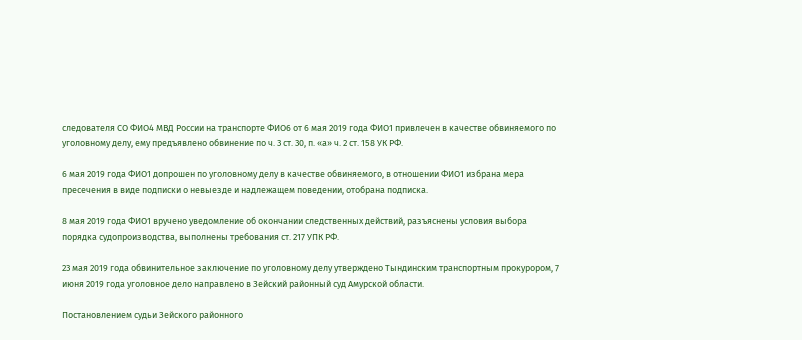следователя СО ФИО4 МВД России на транспорте ФИО6 от 6 мая 2019 года ФИО1 привлечен в качестве обвиняемого по уголовному делу, ему предъявлено обвинение по ч. 3 ст. 30, п. «а» ч. 2 ст. 158 УК РФ.

6 мая 2019 года ФИО1 допрошен по уголовному делу в качестве обвиняемого, в отношении ФИО1 избрана мера пресечения в виде подписки о невыезде и надлежащем поведении, отобрана подписка.

8 мая 2019 года ФИО1 вручено уведомление об окончании следственных действий, разъяснены условия выбора порядка судопроизводства, выполнены требования ст. 217 УПК РФ.

23 мая 2019 года обвинительное заключение по уголовному делу утверждено Тындинским транспортным прокурором, 7 июня 2019 года уголовное дело направлено в Зейский районный суд Амурской области.

Постановлением судьи Зейского районного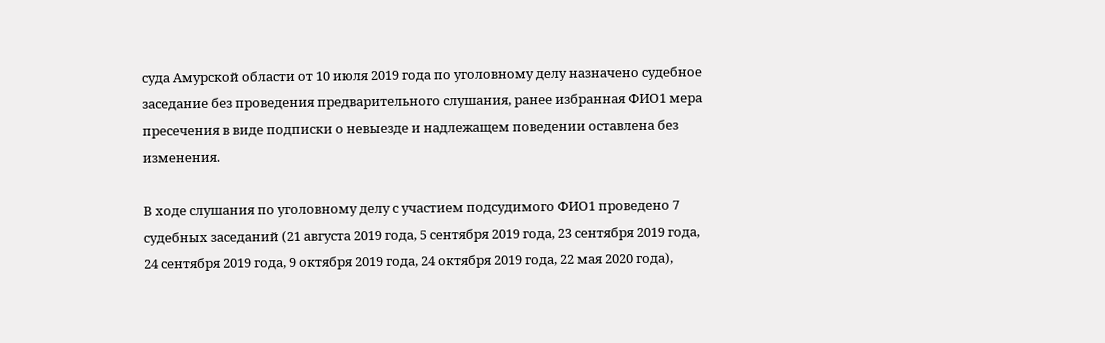суда Амурской области от 10 июля 2019 года по уголовному делу назначено судебное заседание без проведения предварительного слушания, ранее избранная ФИО1 мера пресечения в виде подписки о невыезде и надлежащем поведении оставлена без изменения.

В ходе слушания по уголовному делу с участием подсудимого ФИО1 проведено 7 судебных заседаний (21 августа 2019 года, 5 сентября 2019 года, 23 сентября 2019 года, 24 сентября 2019 года, 9 октября 2019 года, 24 октября 2019 года, 22 мая 2020 года),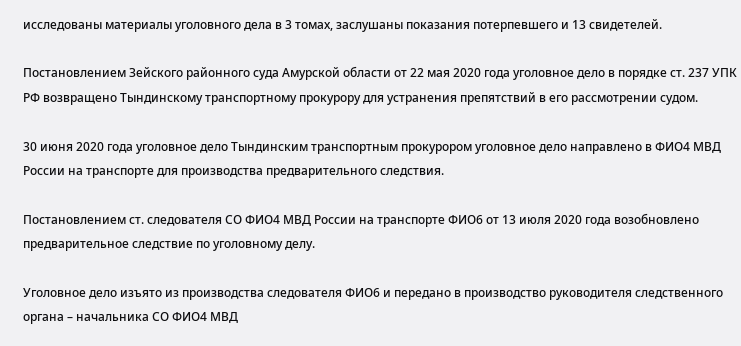исследованы материалы уголовного дела в 3 томах, заслушаны показания потерпевшего и 13 свидетелей.

Постановлением Зейского районного суда Амурской области от 22 мая 2020 года уголовное дело в порядке ст. 237 УПК РФ возвращено Тындинскому транспортному прокурору для устранения препятствий в его рассмотрении судом.

30 июня 2020 года уголовное дело Тындинским транспортным прокурором уголовное дело направлено в ФИО4 МВД России на транспорте для производства предварительного следствия.

Постановлением ст. следователя СО ФИО4 МВД России на транспорте ФИО6 от 13 июля 2020 года возобновлено предварительное следствие по уголовному делу.

Уголовное дело изъято из производства следователя ФИО6 и передано в производство руководителя следственного органа – начальника СО ФИО4 МВД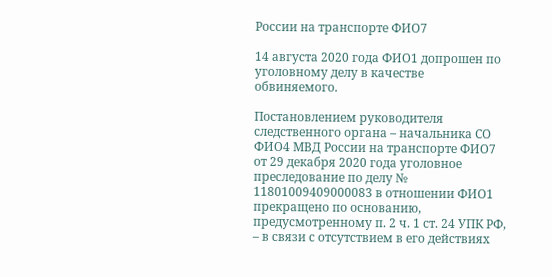России на транспорте ФИО7

14 августа 2020 года ФИО1 допрошен по уголовному делу в качестве обвиняемого.

Постановлением руководителя следственного органа – начальника СО ФИО4 МВД России на транспорте ФИО7 от 29 декабря 2020 года уголовное преследование по делу № 11801009409000083 в отношении ФИО1 прекращено по основанию, предусмотренному п. 2 ч. 1 ст. 24 УПК РФ, – в связи с отсутствием в его действиях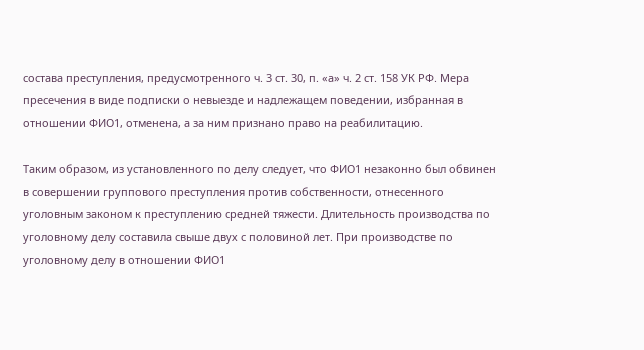состава преступления, предусмотренного ч. 3 ст. 30, п. «а» ч. 2 ст. 158 УК РФ. Мера пресечения в виде подписки о невыезде и надлежащем поведении, избранная в отношении ФИО1, отменена, а за ним признано право на реабилитацию.

Таким образом, из установленного по делу следует, что ФИО1 незаконно был обвинен в совершении группового преступления против собственности, отнесенного уголовным законом к преступлению средней тяжести. Длительность производства по уголовному делу составила свыше двух с половиной лет. При производстве по уголовному делу в отношении ФИО1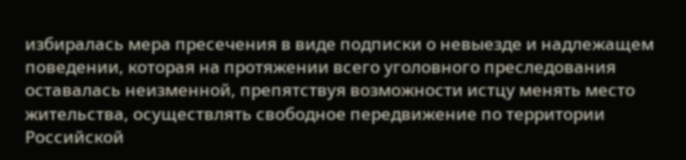избиралась мера пресечения в виде подписки о невыезде и надлежащем поведении, которая на протяжении всего уголовного преследования оставалась неизменной, препятствуя возможности истцу менять место жительства, осуществлять свободное передвижение по территории Российской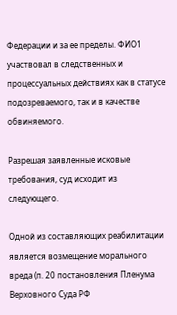Федерации и за ее пределы. ФИО1 участвовал в следственных и процессуальных действиях как в статусе подозреваемого, так и в качестве обвиняемого.

Разрешая заявленные исковые требования, суд исходит из следующего.

Одной из составляющих реабилитации является возмещение морального вреда (п. 20 постановления Пленума Верховного Суда РФ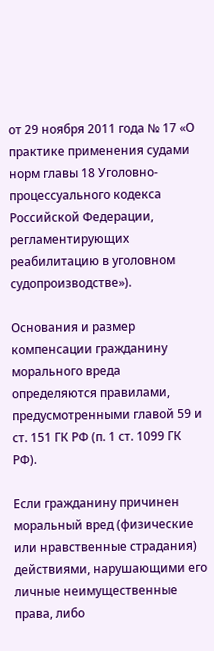от 29 ноября 2011 года № 17 «О практике применения судами норм главы 18 Уголовно-процессуального кодекса Российской Федерации, регламентирующих реабилитацию в уголовном судопроизводстве»).

Основания и размер компенсации гражданину морального вреда определяются правилами, предусмотренными главой 59 и ст. 151 ГК РФ (п. 1 ст. 1099 ГК РФ).

Если гражданину причинен моральный вред (физические или нравственные страдания) действиями, нарушающими его личные неимущественные права, либо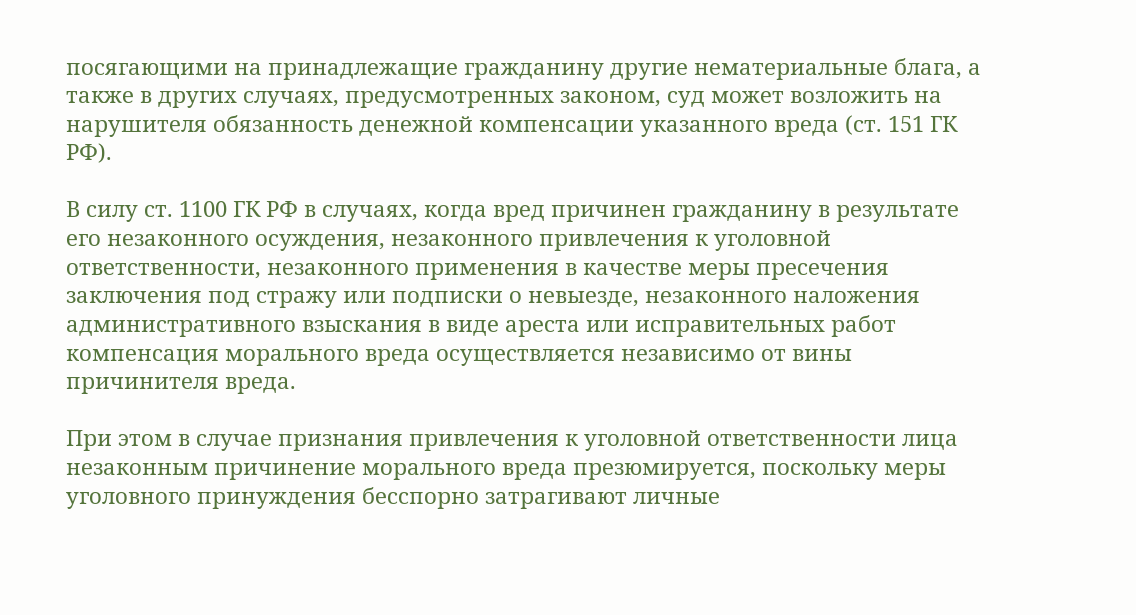посягающими на принадлежащие гражданину другие нематериальные блага, а также в других случаях, предусмотренных законом, суд может возложить на нарушителя обязанность денежной компенсации указанного вреда (ст. 151 ГК РФ).

В силу ст. 1100 ГК РФ в случаях, когда вред причинен гражданину в результате его незаконного осуждения, незаконного привлечения к уголовной ответственности, незаконного применения в качестве меры пресечения заключения под стражу или подписки о невыезде, незаконного наложения административного взыскания в виде ареста или исправительных работ компенсация морального вреда осуществляется независимо от вины причинителя вреда.

При этом в случае признания привлечения к уголовной ответственности лица незаконным причинение морального вреда презюмируется, поскольку меры уголовного принуждения бесспорно затрагивают личные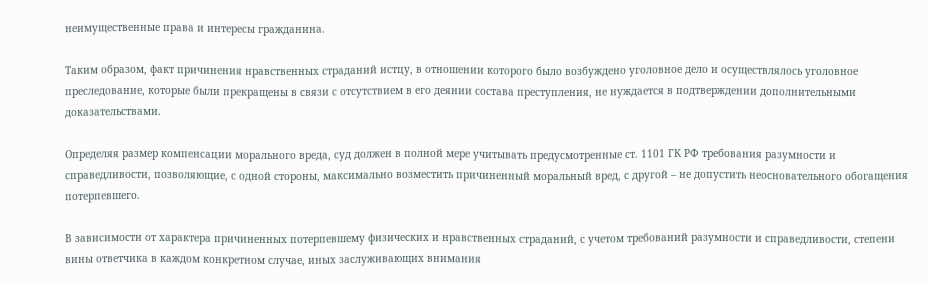неимущественные права и интересы гражданина.

Таким образом, факт причинения нравственных страданий истцу, в отношении которого было возбуждено уголовное дело и осуществлялось уголовное преследование, которые были прекращены в связи с отсутствием в его деянии состава преступления, не нуждается в подтверждении дополнительными доказательствами.

Определяя размер компенсации морального вреда, суд должен в полной мере учитывать предусмотренные ст. 1101 ГК РФ требования разумности и справедливости, позволяющие, с одной стороны, максимально возместить причиненный моральный вред, с другой – не допустить неосновательного обогащения потерпевшего.

В зависимости от характера причиненных потерпевшему физических и нравственных страданий, с учетом требований разумности и справедливости, степени вины ответчика в каждом конкретном случае, иных заслуживающих внимания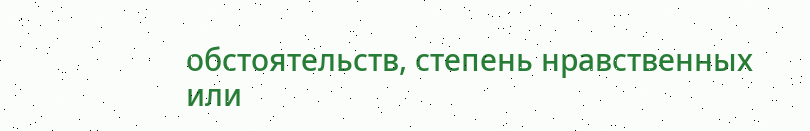обстоятельств, степень нравственных или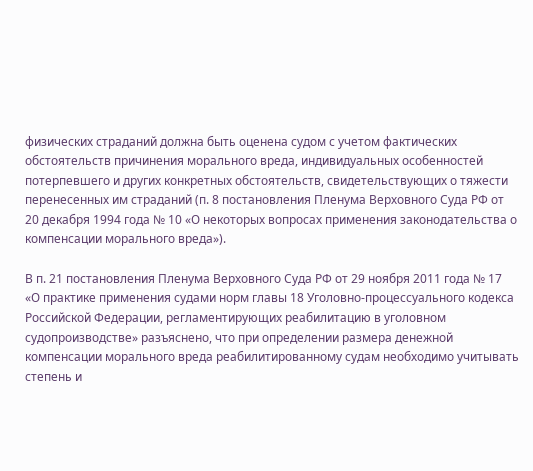физических страданий должна быть оценена судом с учетом фактических обстоятельств причинения морального вреда, индивидуальных особенностей потерпевшего и других конкретных обстоятельств, свидетельствующих о тяжести перенесенных им страданий (п. 8 постановления Пленума Верховного Суда РФ от 20 декабря 1994 года № 10 «О некоторых вопросах применения законодательства о компенсации морального вреда»).

В п. 21 постановления Пленума Верховного Суда РФ от 29 ноября 2011 года № 17 «О практике применения судами норм главы 18 Уголовно-процессуального кодекса Российской Федерации, регламентирующих реабилитацию в уголовном судопроизводстве» разъяснено, что при определении размера денежной компенсации морального вреда реабилитированному судам необходимо учитывать степень и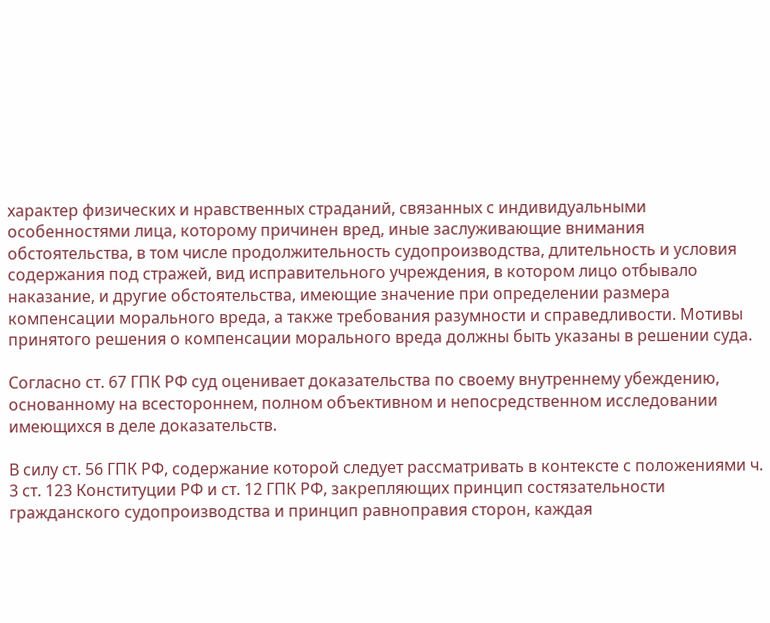характер физических и нравственных страданий, связанных с индивидуальными особенностями лица, которому причинен вред, иные заслуживающие внимания обстоятельства, в том числе продолжительность судопроизводства, длительность и условия содержания под стражей, вид исправительного учреждения, в котором лицо отбывало наказание, и другие обстоятельства, имеющие значение при определении размера компенсации морального вреда, а также требования разумности и справедливости. Мотивы принятого решения о компенсации морального вреда должны быть указаны в решении суда.

Согласно ст. 67 ГПК РФ суд оценивает доказательства по своему внутреннему убеждению, основанному на всестороннем, полном объективном и непосредственном исследовании имеющихся в деле доказательств.

В силу ст. 56 ГПК РФ, содержание которой следует рассматривать в контексте с положениями ч. 3 ст. 123 Конституции РФ и ст. 12 ГПК РФ, закрепляющих принцип состязательности гражданского судопроизводства и принцип равноправия сторон, каждая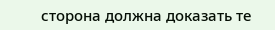сторона должна доказать те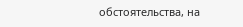обстоятельства, на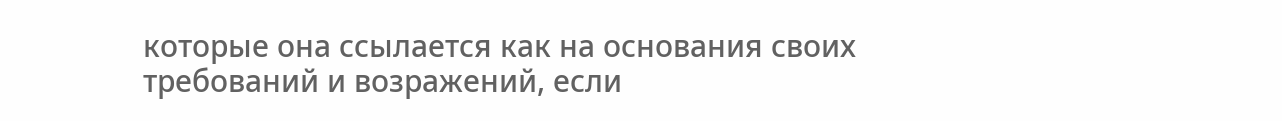которые она ссылается как на основания своих требований и возражений, если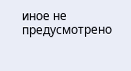иное не предусмотрено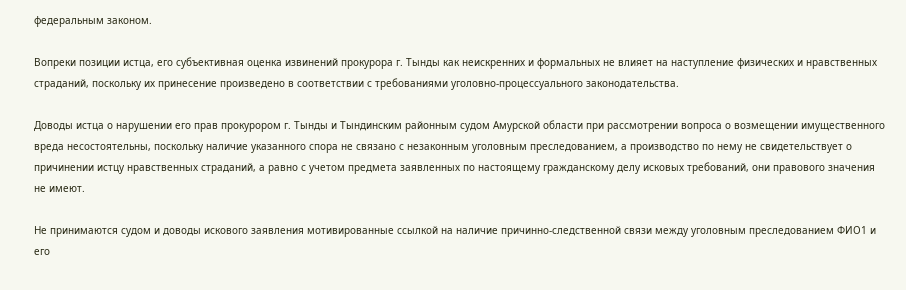федеральным законом.

Вопреки позиции истца, его субъективная оценка извинений прокурора г. Тынды как неискренних и формальных не влияет на наступление физических и нравственных страданий, поскольку их принесение произведено в соответствии с требованиями уголовно-процессуального законодательства.

Доводы истца о нарушении его прав прокурором г. Тынды и Тындинским районным судом Амурской области при рассмотрении вопроса о возмещении имущественного вреда несостоятельны, поскольку наличие указанного спора не связано с незаконным уголовным преследованием, а производство по нему не свидетельствует о причинении истцу нравственных страданий, а равно с учетом предмета заявленных по настоящему гражданскому делу исковых требований, они правового значения не имеют.

Не принимаются судом и доводы искового заявления мотивированные ссылкой на наличие причинно-следственной связи между уголовным преследованием ФИО1 и его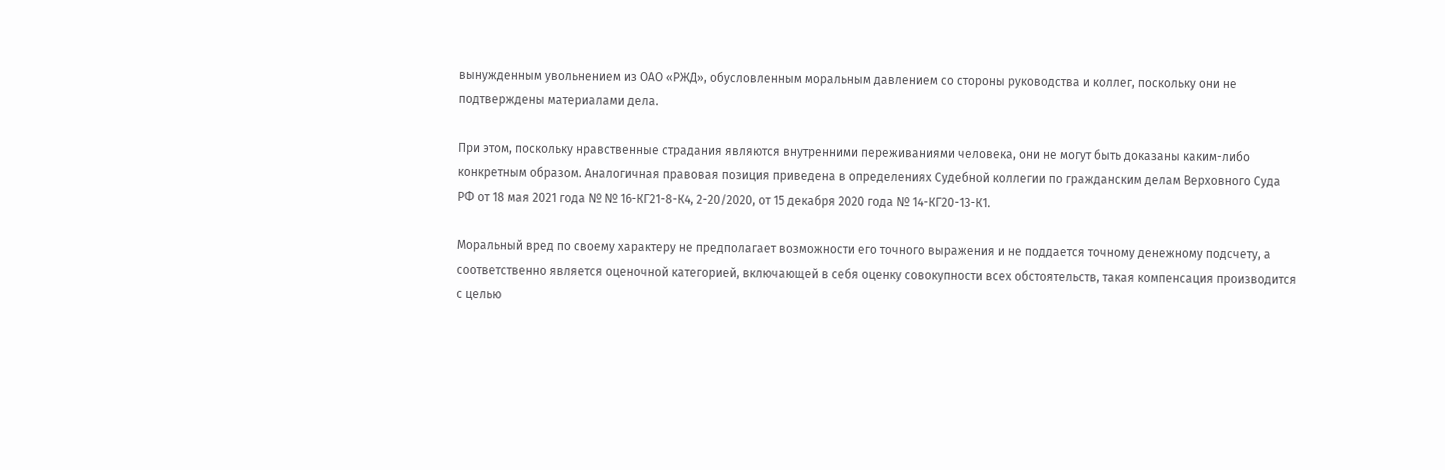вынужденным увольнением из ОАО «РЖД», обусловленным моральным давлением со стороны руководства и коллег, поскольку они не подтверждены материалами дела.

При этом, поскольку нравственные страдания являются внутренними переживаниями человека, они не могут быть доказаны каким-либо конкретным образом. Аналогичная правовая позиция приведена в определениях Судебной коллегии по гражданским делам Верховного Суда РФ от 18 мая 2021 года № № 16-КГ21-8-К4, 2-20/2020, от 15 декабря 2020 года № 14-КГ20-13-К1.

Моральный вред по своему характеру не предполагает возможности его точного выражения и не поддается точному денежному подсчету, а соответственно является оценочной категорией, включающей в себя оценку совокупности всех обстоятельств, такая компенсация производится с целью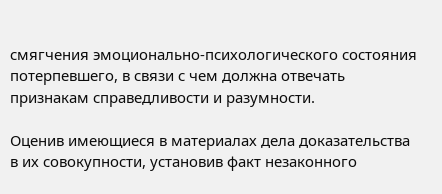смягчения эмоционально-психологического состояния потерпевшего, в связи с чем должна отвечать признакам справедливости и разумности.

Оценив имеющиеся в материалах дела доказательства в их совокупности, установив факт незаконного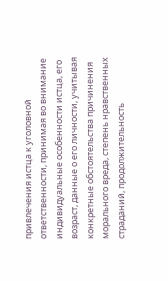привлечения истца к уголовной ответственности, принимая во внимание индивидуальные особенности истца, его возраст, данные о его личности, учитывая конкретные обстоятельства причинения морального вреда, степень нравственных страданий, продолжительность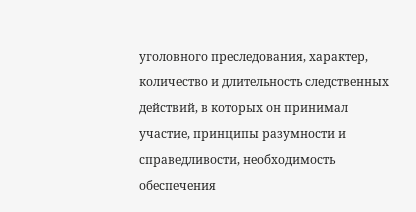уголовного преследования, характер, количество и длительность следственных действий, в которых он принимал участие, принципы разумности и справедливости, необходимость обеспечения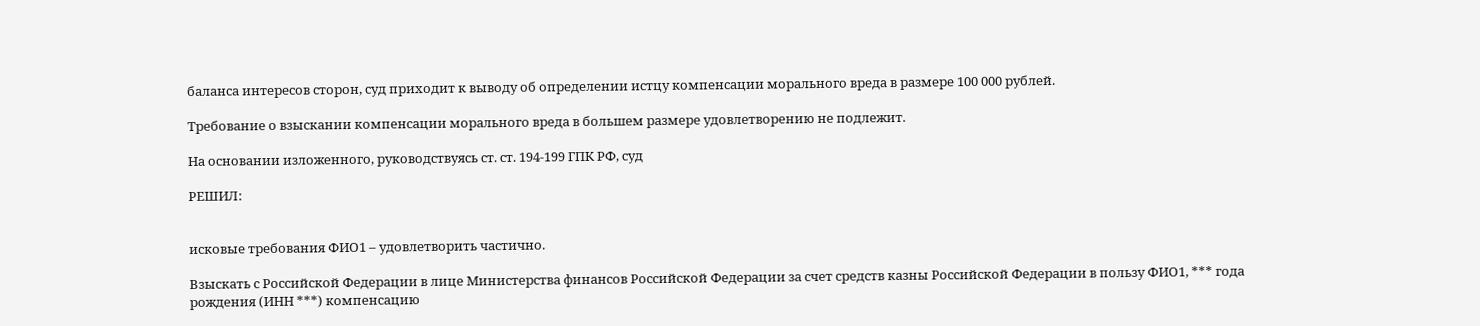баланса интересов сторон, суд приходит к выводу об определении истцу компенсации морального вреда в размере 100 000 рублей.

Требование о взыскании компенсации морального вреда в большем размере удовлетворению не подлежит.

На основании изложенного, руководствуясь ст. ст. 194-199 ГПК РФ, суд

РЕШИЛ:


исковые требования ФИО1 – удовлетворить частично.

Взыскать с Российской Федерации в лице Министерства финансов Российской Федерации за счет средств казны Российской Федерации в пользу ФИО1, *** года рождения (ИНН ***) компенсацию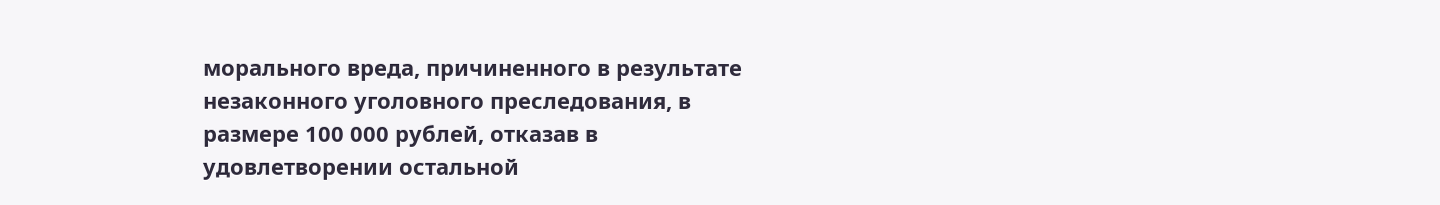морального вреда, причиненного в результате незаконного уголовного преследования, в размере 100 000 рублей, отказав в удовлетворении остальной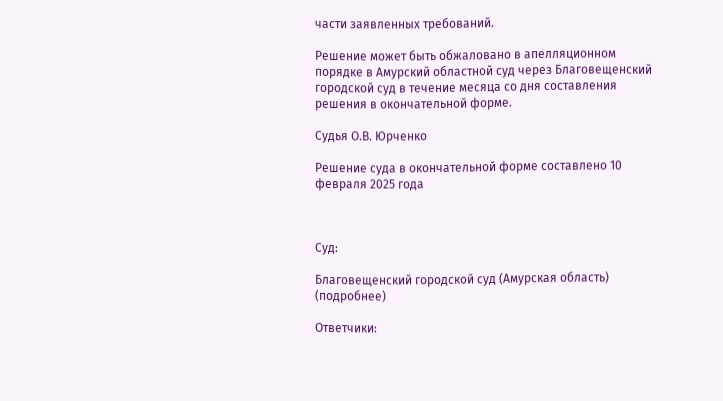части заявленных требований.

Решение может быть обжаловано в апелляционном порядке в Амурский областной суд через Благовещенский городской суд в течение месяца со дня составления решения в окончательной форме.

Судья О.В. Юрченко

Решение суда в окончательной форме составлено 10 февраля 2025 года



Суд:

Благовещенский городской суд (Амурская область) (подробнее)

Ответчики: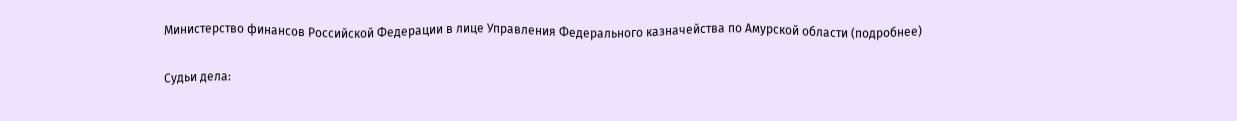Министерство финансов Российской Федерации в лице Управления Федерального казначейства по Амурской области (подробнее)

Судьи дела: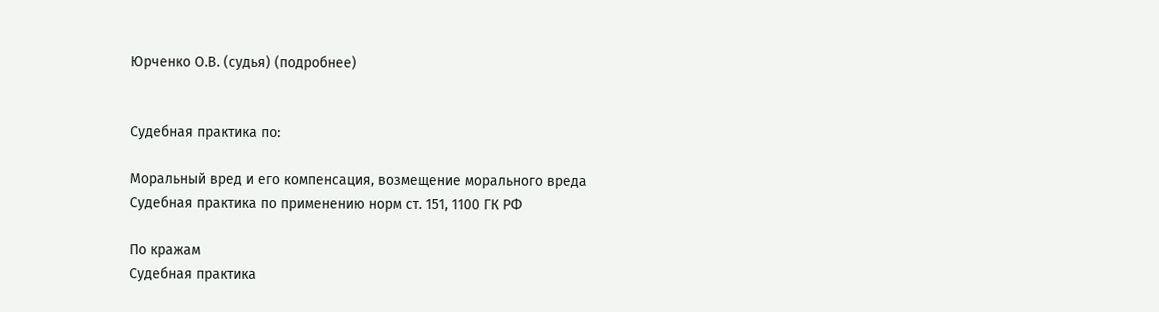Юрченко О.В. (судья) (подробнее)


Судебная практика по:

Моральный вред и его компенсация, возмещение морального вреда
Судебная практика по применению норм ст. 151, 1100 ГК РФ

По кражам
Судебная практика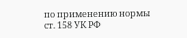по применению нормы ст. 158 УК РФ